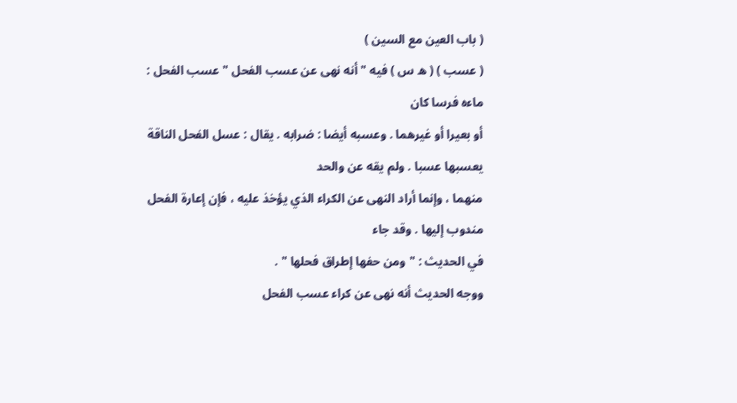( باب العين مع السين )
( عسب ) ( ه س ) فيه " أنه نهى عن عسب الفحل " عسب الفحل : ماءه فرسا كان
أو بعيرا أو غيرهما . وعسبه أيضا : ضرابه . يقال : عسل الفحل الناقة يعسبها عسبا . ولم يقه عن والحد
منهما ، وإنما أراد النهى عن الكراء الذي يؤخذ عليه ، فإن إعارة الفحل مندوب إليها . وقد جاء
في الحديث : " ومن حفها إطراق فحلها " .
ووجه الحديث أنه نهى عن كراء عسب الفحل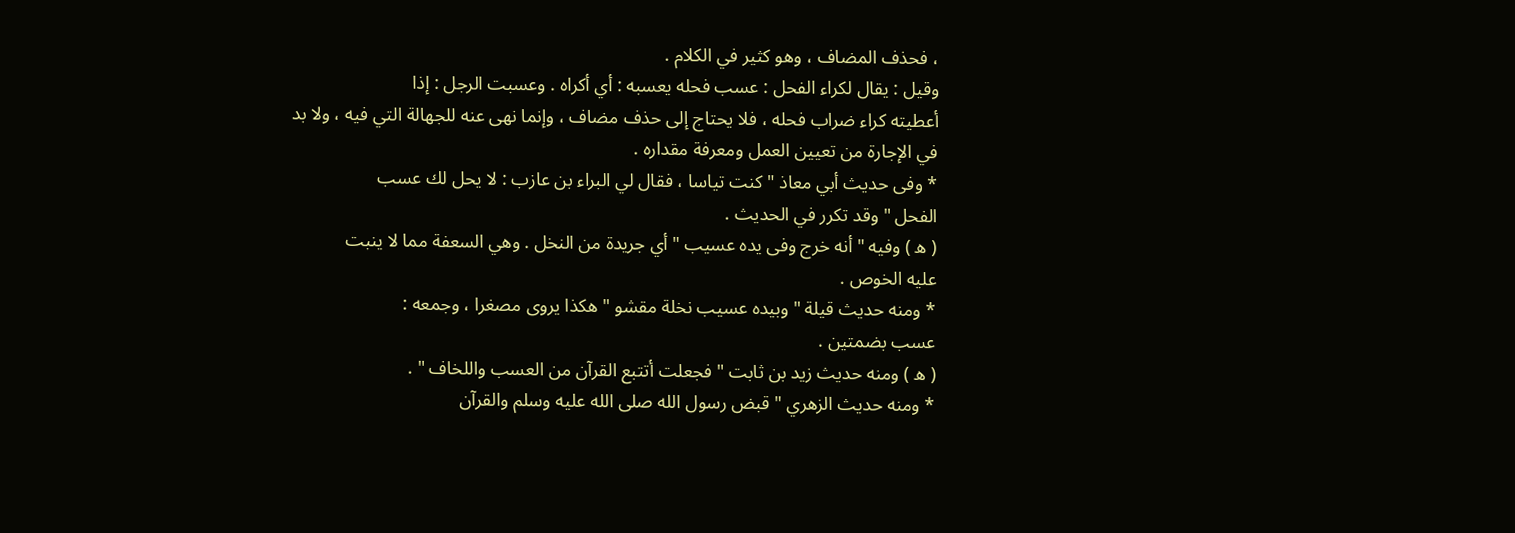، فحذف المضاف ، وهو كثير في الكلام .
وقيل : يقال لكراء الفحل : عسب فحله يعسبه : أي أكراه . وعسبت الرجل : إذا
أعطيته كراء ضراب فحله ، فلا يحتاج إلى حذف مضاف ، وإنما نهى عنه للجهالة التي فيه ، ولا بد
في الإجارة من تعيين العمل ومعرفة مقداره .
* وفى حديث أبي معاذ " كنت تياسا ، فقال لي البراء بن عازب : لا يحل لك عسب
الفحل " وقد تكرر في الحديث .
( ه ) وفيه " أنه خرج وفى يده عسيب " أي جريدة من النخل . وهي السعفة مما لا ينبت
عليه الخوص .
* ومنه حديث قيلة " وبيده عسيب نخلة مقشو " هكذا يروى مصغرا ، وجمعه :
عسب بضمتين .
( ه ) ومنه حديث زيد بن ثابت " فجعلت أتتبع القرآن من العسب واللخاف " .
* ومنه حديث الزهري " قبض رسول الله صلى الله عليه وسلم والقرآن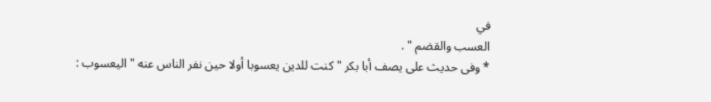في
العسب والقضم " .
* وفى حديث على يصف أبا بكر " كنت للدين يعسوبا أولا حين نفر الناس عنه " اليعسوب :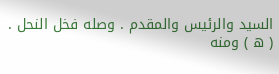السيد والرئيس والمقدم . وصله فخل النحل .
( ه ) ومنه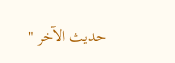حديث الآخر "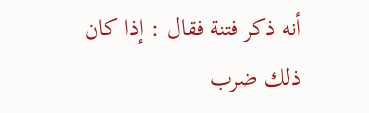أنه ذكر فتنة فقال : إذا كان ذلك ضرب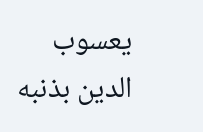يعسوب الدين بذنبه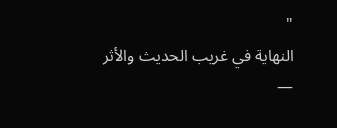"
النهاية في غريب الحديث والأثر —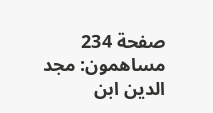صفحة 234
مساهمون: مجد الدين ابن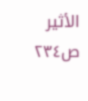الأثير
ص٢٣٤